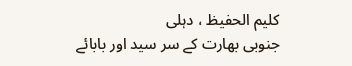کلیم الحفیظ ، دہلی
جنوبی بھارت کے سر سید اور بابائے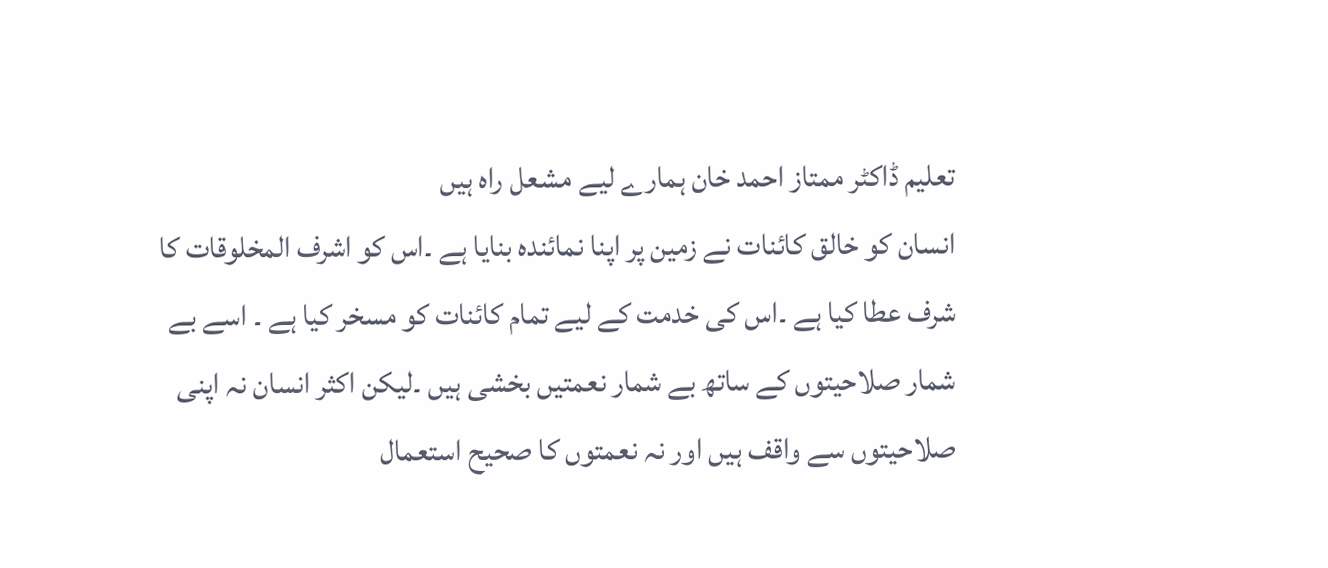تعلیم ڈاکٹر ممتاز احمد خان ہمارے لیے مشعل راہ ہیں
انسان کو خالق کائنات نے زمین پر اپنا نمائندہ بنایا ہے ۔اس کو اشرف المخلوقات کا شرف عطا کیا ہے ۔اس کی خدمت کے لیے تمام کائنات کو مسخر کیا ہے ۔ اسے بے شمار صلاحیتوں کے ساتھ بے شمار نعمتیں بخشی ہیں ۔لیکن اکثر انسان نہ اپنی صلاحیتوں سے واقف ہیں اور نہ نعمتوں کا صحیح استعمال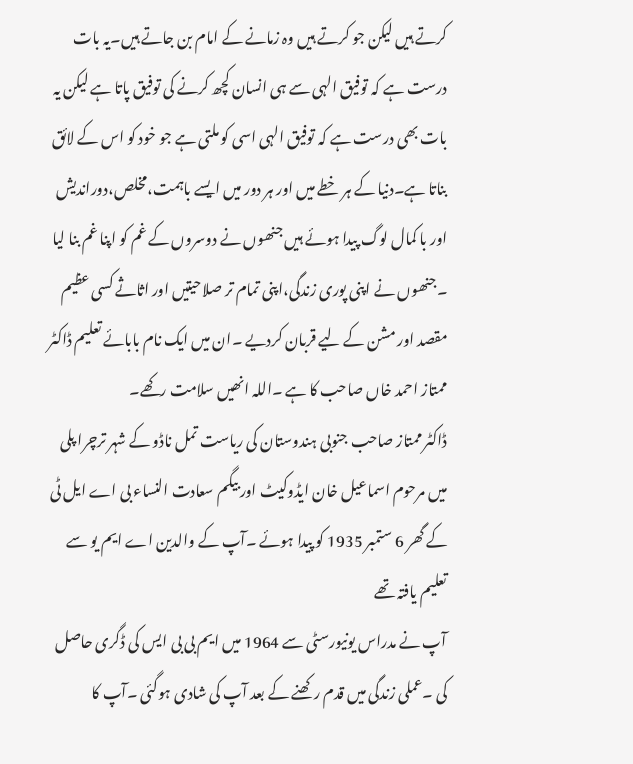کرتے ہیں لیکن جو کرتے ہیں وہ زمانے کے امام بن جاتے ہیں۔یہ بات درست ہے کہ توفیق الہی سے ہی انسان کچھ کرنے کی توفیق پاتا ہے لیکن یہ بات بھی درست ہے کہ توفیق الہی اسی کو ملتی ہے جو خود کو اس کے لائق بناتا ہے۔دنیا کے ہر خطے میں اور ہر دور میں ایسے باہمت،مخلص،دوراندیش اور با کمال لوگ پیدا ہوئے ہیں جنھوں نے دوسروں کے غم کو اپنا غم بنا لیا ۔جنھوں نے اپنی پوری زندگی،اپنی تمام تر صلاحیتیں اور اثاثے کسی عظیم مقصد اور مشن کے لیے قربان کردیے ۔ان میں ایک نام بابائے تعلیم ڈاکٹر ممتاز احمد خاں صاحب کا ہے ۔اللہ انھیں سلامت رکھے۔
ڈاکٹر ممتاز صاحب جنوبی ہندوستان کی ریاست تمل ناڈو کے شہر ترچرا پلی میں مرحوم اسماعیل خان ایڈوکیٹ اور بیگم سعادت النساء بی اے ایل ٹی کے گھر 6 ستمبر 1935 کو پیدا ہوئے ۔آپ کے والدین اے ایم یو سے تعلیم یافتہ تھے
آپ نے مدراس یونیورسٹی سے 1964 میں ایم بی بی ایس کی ڈگری حاصل کی ۔عملی زندگی میں قدم رکھنے کے بعد آپ کی شادی ہوگئی ۔آپ کا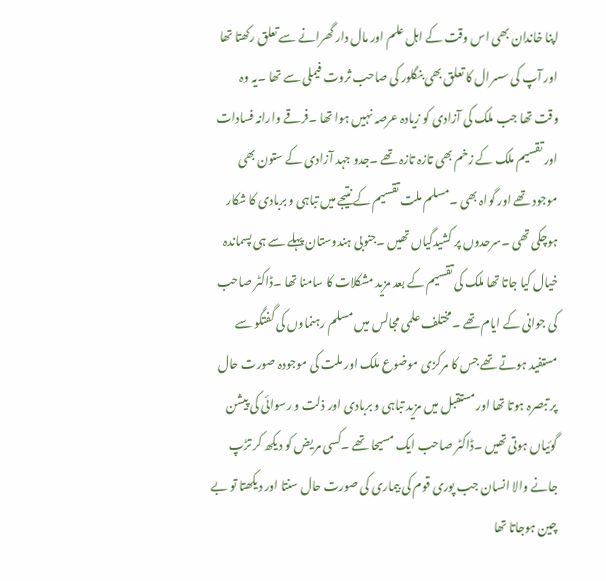اپنا خاندان بھی اس وقت کے اہل علم اور مال دار گھرانے سے تعلق رکھتا تھا اور آپ کی سسرال کا تعلق بھی بنگلور کی صاحب ثروت فیملی سے تھا ۔یہ وہ وقت تھا جب ملک کی آزادی کو زیادہ عرصہ نہیں ہوا تھا ۔فرقے وارانہ فسادات اور تقسیم ملک کے زخم بھی تازہ تازہ تھے ۔جدو جہد آزادی کے ستون بھی موجود تھے اور گواہ بھی ۔مسلم ملت تقسیم کے نتیجے میں تباہی و بربادی کا شکار ہوچکی تھی ۔سرحدوں پر کشیدگیاں تھیں ۔جنوبی ہندوستان پہلے سے ہی پسماندہ خیال کیا جاتا تھا ملک کی تقسیم کے بعد مزید مشکلات کا سامنا تھا ۔ڈاکٹر صاحب کی جوانی کے ایام تھے ۔مختلف علمی مجالس میں مسلم رہنماوں کی گفتگو سے مستفید ہوتے تھے جس کا مرکزی موضوع ملک اور ملت کی موجودہ صورت حال پر تبصرہ ہوتا تھا اور مستقبل میں مزید تباہی و بربادی اور ذلت و رسوائی کی پیشن گوئیاں ہوتی تھیں ۔ڈاکٹر صاحب ایک مسیحا تھے ۔کسی مریض کو دیکھ کر تڑپ جانے والا انسان جب پوری قوم کی بیماری کی صورت حال سنتا اور دیکھتا تو بے چین ہوجاتا تھا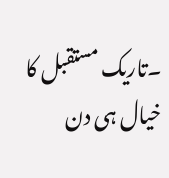۔تاریک مستقبل کا خیال ہی دن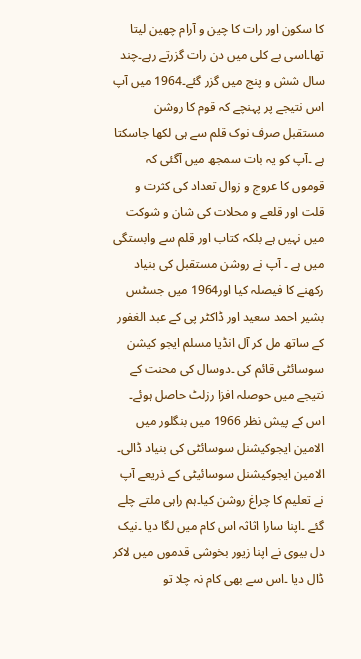کا سکون اور رات کا چین و آرام چھین لیتا تھا۔اسی بے کلی میں دن رات گزرتے رہے۔چند سال شش و پنج میں گزر گئے۔1964 میں آپ اس نتیجے پر پہنچے کہ قوم کا روشن مستقبل صرف نوک قلم سے ہی لکھا جاسکتا ہے ۔آپ کو یہ بات سمجھ میں آگئی کہ قوموں کا عروج و زوال تعداد کی کثرت و قلت اور قلعے و محلات کی شان و شوکت میں نہیں ہے بلکہ کتاب اور قلم سے وابستگی میں ہے ۔ آپ نے روشن مستقبل کی بنیاد رکھنے کا فیصلہ کیا اور1964 میں جسٹس بشیر احمد سعید اور ڈاکٹر پی کے عبد الغفور کے ساتھ مل کر آل انڈیا مسلم ایجو کیشن سوسائٹی قائم کی ۔دوسال کی محنت کے نتیجے میں حوصلہ افزا رزلٹ حاصل ہوئے۔ اس کے پیش نظر 1966 میں بنگلور میں الامین ایجوکیشنل سوسائٹی کی بنیاد ڈالی۔
الامین ایجوکیشنل سوسائیٹی کے ذریعے آپ نے تعلیم کا چراغ روشن کیا۔ہم راہی ملتے چلے گئے ۔اپنا سارا اثاثہ اس کام میں لگا دیا ۔نیک دل بیوی نے اپنا زیور بخوشی قدموں میں لاکر ڈال دیا ۔اس سے بھی کام نہ چلا تو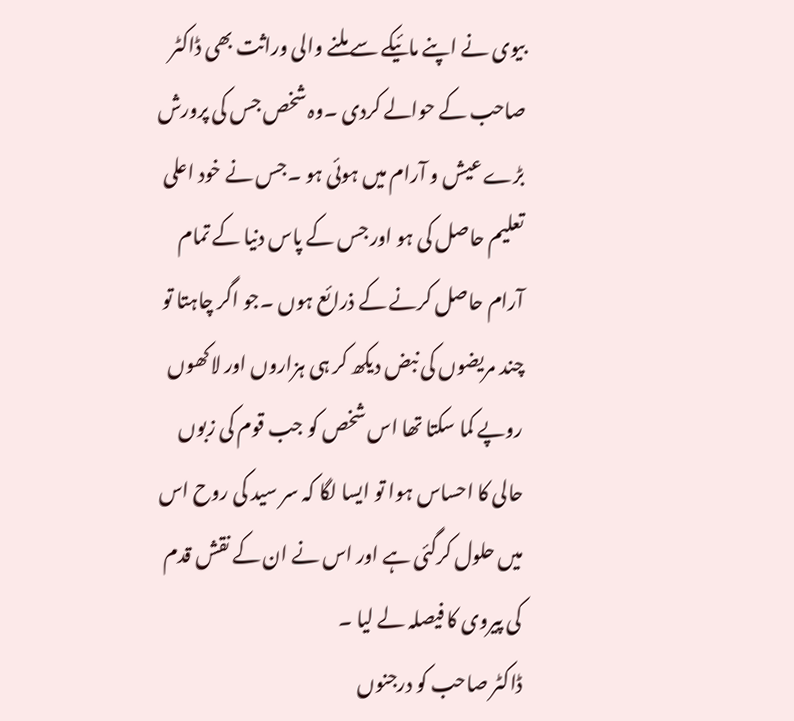بیوی نے اپنے مائیکے سے ملنے والی وراثت بھی ڈاکٹر صاحب کے حوالے کردی ۔وہ شخص جس کی پرورش بڑے عیش و آرام میں ہوئی ہو ۔جس نے خود اعلی تعلیم حاصل کی ہو اور جس کے پاس دنیا کے تمام آرام حاصل کرنے کے ذرائع ہوں ۔جو اگر چاہتا تو چند مریضوں کی نبض دیکھ کر ہی ہزاروں اور لاکھوں روپے کما سکتا تھا اس شخص کو جب قوم کی زبوں حالی کا احساس ہوا تو ایسا لگا کہ سر سید کی روح اس میں حلول کرگئی ہے اور اس نے ان کے نقش قدم کی پیروی کا فیصلہ لے لیا ۔
ڈاکٹر صاحب کو درجنوں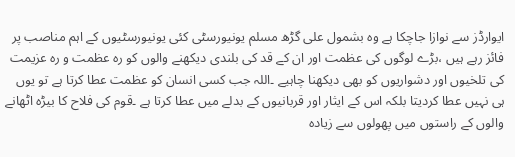ایوارڈز سے نوازا جاچکا ہے وہ بشمول علی گڑھ مسلم یونیورسٹی کئی یونیورسٹیوں کے اہم مناصب پر فائز رہے ہیں ،بڑے لوگوں کی عظمت اور ان کے قد کی بلندی دیکھنے والوں کو رہ عظمت و رہ عزیمت کی تلخیوں اور دشواریوں کو بھی دیکھنا چاہیے ۔اللہ جب کسی انسان کو عظمت عطا کرتا ہے تو یوں ہی نہیں عطا کردیتا بلکہ اس کے ایثار اور قربانیوں کے بدلے میں عطا کرتا ہے ۔قوم کی فلاح کا بیڑہ اٹھانے والوں کے راستوں میں پھولوں سے زیادہ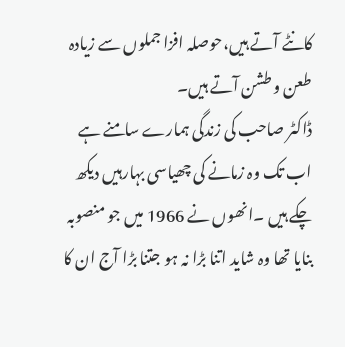کانٹے آتے ہیں،حوصلہ افزا جملوں سے زیادہ طعن و طشن آتے ہیں۔
ڈاکٹر صاحب کی زندگی ہمارے سامنے ہے اب تک وہ زمانے کی چھیاسی بہارہیں دیکھ چکے ہیں ۔انھوں نے 1966 میں جو منصوبہ بنایا تھا وہ شاید اتنا بڑا نہ ہو جتنا بڑا آج ان کا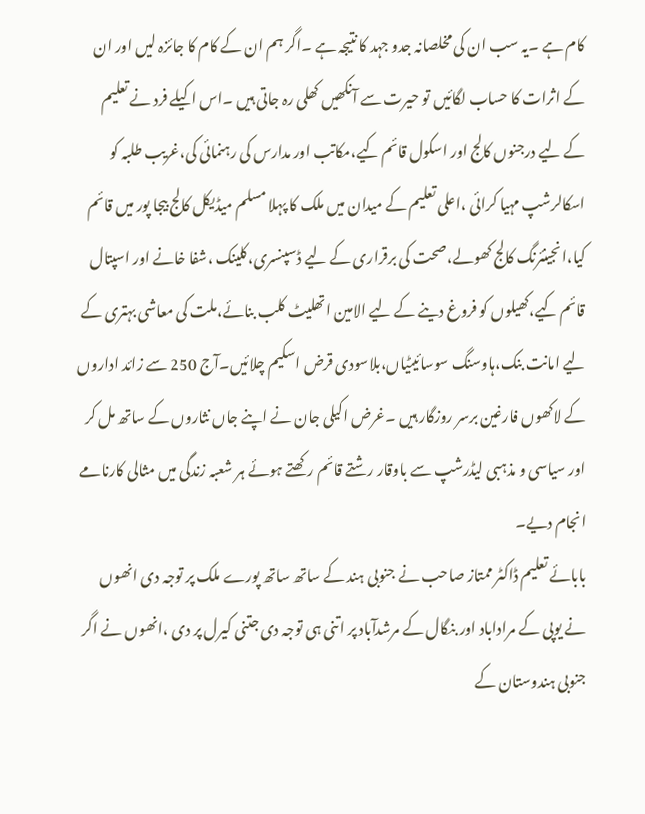کام ہے ۔یہ سب ان کی مخلصانہ جدو جہد کا نتیجہ ہے ۔اگر ہم ان کے کام کا جائزہ لیں اور ان کے اثرات کا حساب لگائیں تو حیرت سے آنکھیں کھلی رہ جاتی ہیں ۔اس اکیلے فرد نے تعلیم کے لیے درجنوں کالج اور اسکول قائم کیے،مکاتب اور مدارس کی رہنمائی کی،غریب طلبہ کو اسکالرشپ مہیا کرائی ،اعلی تعلیم کے میدان میں ملک کا پہلا مسلم میڈیکل کالج بیجا پور میں قائم کیا،انجینئرنگ کالج کھولے،صحت کی برقراری کے لیے ڈسپنسری،کلینک ،شفا خانے اور اسپتال قائم کیے،کھیلوں کو فروغ دینے کے لیے الامین اتھلیٹ کلب بنائے،ملت کی معاشی بہتری کے لیے امانت بنک،ہاوسنگ سوسائیٹیاں،بلاسودی قرض اسکیم چلائیں۔آج 250 سے زائد اداروں کے لاکھوں فارغین برسر روزگار ہیں ۔غرض اکیلی جان نے اپنے جاں نثاروں کے ساتھ مل کر اور سیاسی و مذہبی لیڈرشپ سے باوقار رشتے قائم رکھتے ہوئے ہر شعبہ زندگی میں مثالی کارنامے انجام دیے۔
بابائے تعلیم ڈاکٹر ممتاز صاحب نے جنوبی ہند کے ساتھ ساتھ پورے ملک پر توجہ دی انھوں نے یوپی کے مراداباد اور بنگال کے مرشدآباد پر اتنی ہی توجہ دی جتنی کیرل پر دی ،انھوں نے اگر جنوبی ہندوستان کے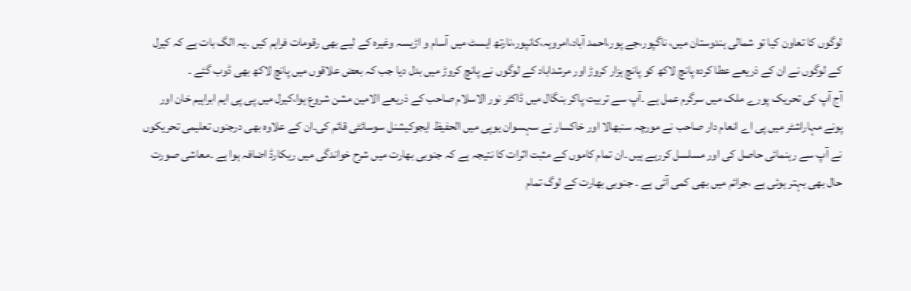لوگوں کا تعاون کیا تو شمالی ہندوستان میں، ناگپور،جے پور،احمد آباد،امروہہ،کانپور،نارتھ ایسٹ میں آسام و اڑیسہ وغیرہ کے لیے بھی رقومات فراہم کیں ۔یہ الگ بات ہے کہ کیرل کے لوگوں نے ان کے ذریعے عطا کردہ پانچ لاکھ کو پانچ ہزار کروڑ اور مرشداباد کے لوگوں نے پانچ کروڑ میں بدل دیا جب کہ بعض علاقوں میں پانچ لاکھ بھی ڈوب گئے ۔
آج آپ کی تحریک پورے ملک میں سرگرم عمل ہے ۔آپ سے تربیت پاکر بنگال میں ڈاکٹر نور الاسلام صاحب کے ذریعے الامین مشن شروع ہوا،کیرل میں پی پی ایم ابراہیم خان اور پونے مہاراشٹر میں پی اے انعام دار صاحب نے مورچہ سنبھالا اور خاکسار نے سہسوان یوپی میں الحفیظ ایجوکیشنل سوسائٹی قائم کی۔ان کے علاوہ بھی درجنوں تعلیمی تحریکوں نے آپ سے رہنمائی حاصل کی اور مسلسل کررہے ہیں ۔ان تمام کاموں کے مثبت اثرات کا نتیجہ ہے کہ جنوبی بھارت میں شرح خواندگی میں ریکارڈ اضافہ ہوا ہے ۔معاشی صورت حال بھی بہتر ہوئی ہے ،جرائم میں بھی کمی آئی ہے ۔ جنوبی بھارت کے لوگ تمام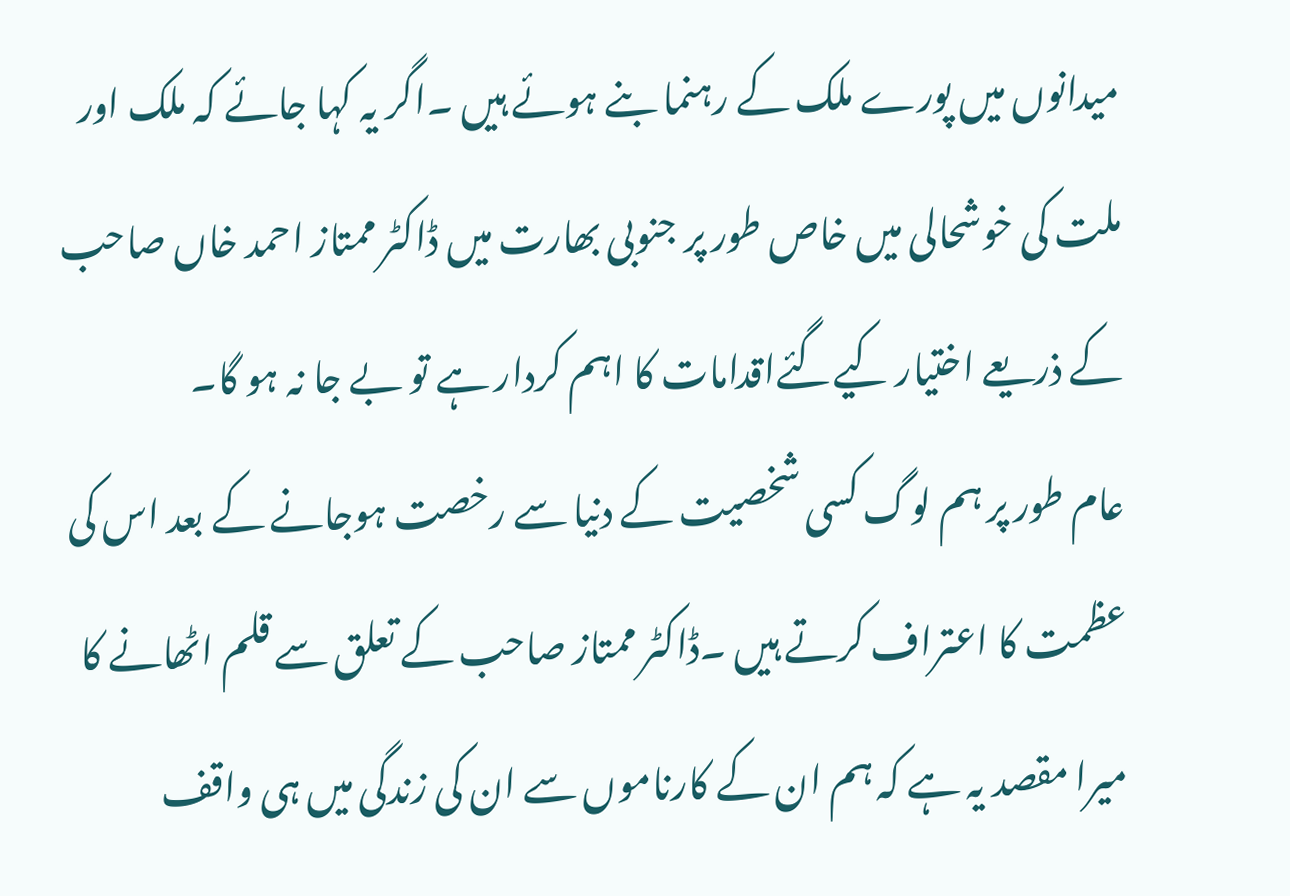میدانوں میں پورے ملک کے رہنما بنے ہوئے ہیں ۔اگر یہ کہا جائے کہ ملک اور ملت کی خوشحالی میں خاص طور پر جنوبی بھارت میں ڈاکٹر ممتاز احمد خاں صاحب کے ذریعے اختیار کیےگئےاقدامات کا اہم کردار ہے تو بے جا نہ ہو گا۔
عام طور پر ہم لوگ کسی شخصیت کے دنیا سے رخصت ہوجانے کے بعد اس کی عظمت کا اعتراف کرتے ہیں ۔ڈاکٹر ممتاز صاحب کے تعلق سے قلم اٹھانے کا میرا مقصد یہ ہے کہ ہم ان کے کارناموں سے ان کی زندگی میں ہی واقف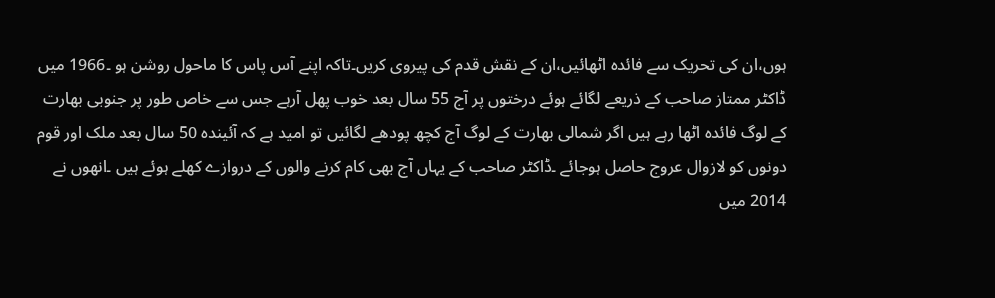ہوں،ان کی تحریک سے فائدہ اٹھائیں،ان کے نقش قدم کی پیروی کریں۔تاکہ اپنے آس پاس کا ماحول روشن ہو ۔1966 میں ڈاکٹر ممتاز صاحب کے ذریعے لگائے ہوئے درختوں پر آج 55 سال بعد خوب پھل آرہے جس سے خاص طور پر جنوبی بھارت کے لوگ فائدہ اٹھا رہے ہیں اگر شمالی بھارت کے لوگ آج کچھ پودھے لگائیں تو امید ہے کہ آئیندہ 50 سال بعد ملک اور قوم دونوں کو لازوال عروج حاصل ہوجائے ۔ڈاکٹر صاحب کے یہاں آج بھی کام کرنے والوں کے دروازے کھلے ہوئے ہیں ۔انھوں نے 2014 میں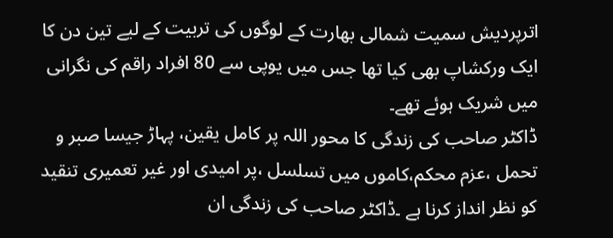اترپردیش سمیت شمالی بھارت کے لوگوں کی تربیت کے لیے تین دن کا ایک ورکشاپ بھی کیا تھا جس میں یوپی سے 80 افراد راقم کی نگرانی میں شریک ہوئے تھے۔
ڈاکٹر صاحب کی زندگی کا محور اللہ پر کامل یقین، پہاڑ جیسا صبر و تحمل ،عزم محکم،کاموں میں تسلسل ،پر امیدی اور غیر تعمیری تنقید کو نظر انداز کرنا ہے ۔ڈاکٹر صاحب کی زندگی ان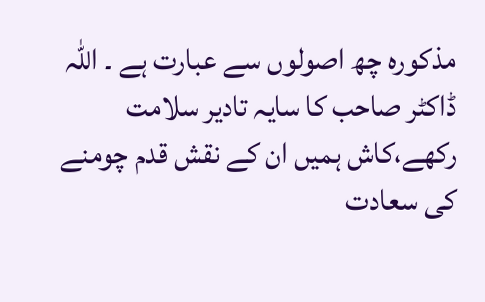مذکورہ چھ اصولوں سے عبارت ہے ۔ اللہ ڈاکٹر صاحب کا سایہ تادیر سلامت رکھے،کاش ہمیں ان کے نقش قدم چومنے کی سعادت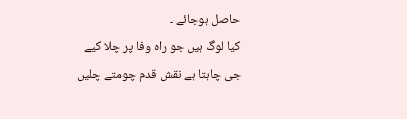حاصل ہوجائے ۔
کیا لوگ ہیں جو راہ وفا پر چلا کیے
جی چاہتا ہے نقش قدم چومتے چلیں